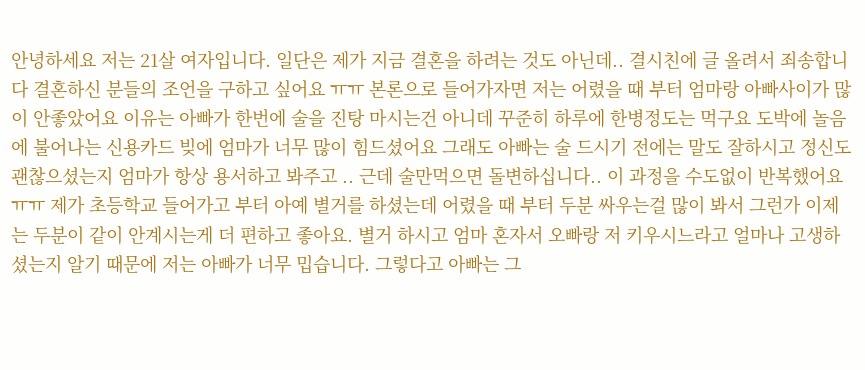안녕하세요 저는 21살 여자입니다. 일단은 제가 지금 결혼을 하려는 것도 아닌데.. 결시친에 글 올려서 죄송합니다 결혼하신 분들의 조언을 구하고 싶어요 ㅠㅠ 본론으로 들어가자면 저는 어렸을 때 부터 엄마랑 아빠사이가 많이 안좋았어요 이유는 아빠가 한번에 술을 진탕 마시는건 아니데 꾸준히 하루에 한병정도는 먹구요 도박에 놀음에 불어나는 신용카드 빚에 엄마가 너무 많이 힘드셨어요 그래도 아빠는 술 드시기 전에는 말도 잘하시고 정신도 괜찮으셨는지 엄마가 항상 용서하고 봐주고 .. 근데 술만먹으면 돌변하십니다.. 이 과정을 수도없이 반복했어요 ㅠㅠ 제가 초등학교 들어가고 부터 아예 별거를 하셨는데 어렸을 때 부터 두분 싸우는걸 많이 봐서 그런가 이제는 두분이 같이 안계시는게 더 편하고 좋아요. 별거 하시고 엄마 혼자서 오빠랑 저 키우시느라고 얼마나 고생하셨는지 알기 때문에 저는 아빠가 너무 밉습니다. 그렇다고 아빠는 그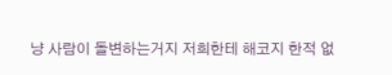냥 사람이 돌변하는거지 저희한테 해코지 한적 없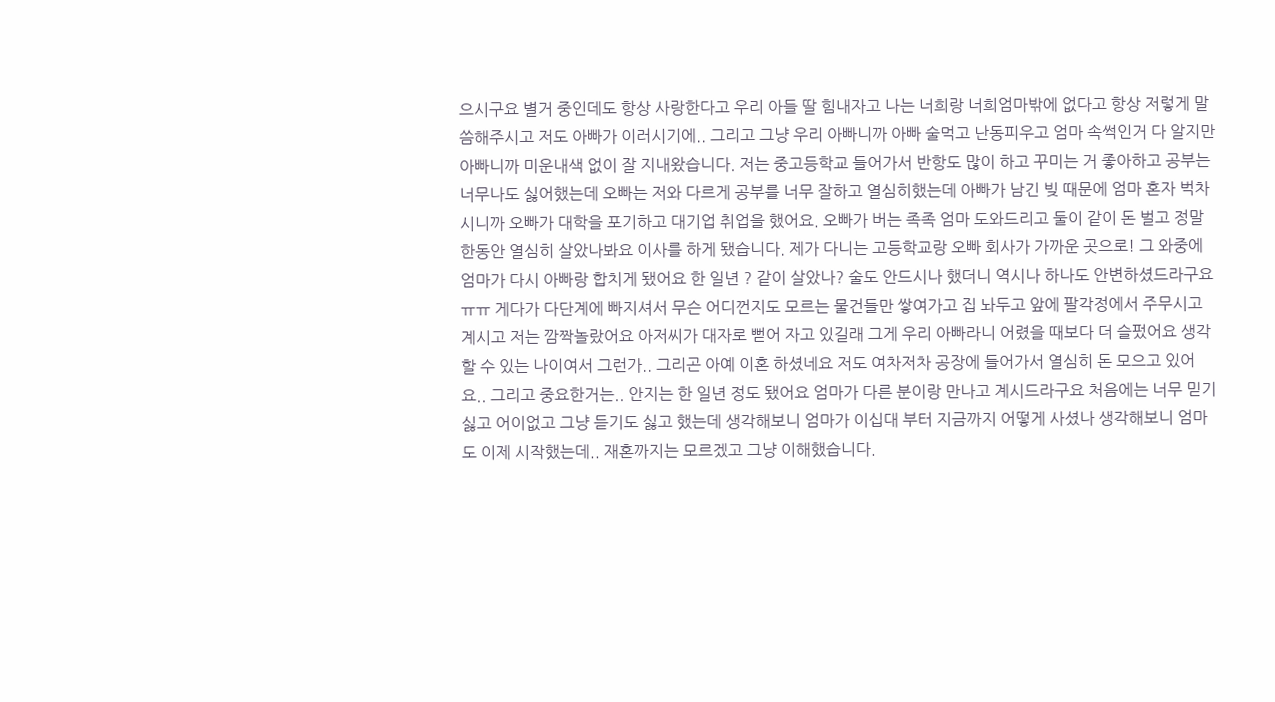으시구요 별거 중인데도 항상 사랑한다고 우리 아들 딸 힘내자고 나는 너희랑 너희엄마밖에 없다고 항상 저렇게 말씀해주시고 저도 아빠가 이러시기에.. 그리고 그냥 우리 아빠니까 아빠 술먹고 난동피우고 엄마 속썩인거 다 알지만 아빠니까 미운내색 없이 잘 지내왔습니다. 저는 중고등학교 들어가서 반항도 많이 하고 꾸미는 거 좋아하고 공부는 너무나도 싫어했는데 오빠는 저와 다르게 공부를 너무 잘하고 열심히했는데 아빠가 남긴 빚 때문에 엄마 혼자 벅차시니까 오빠가 대학을 포기하고 대기업 취업을 했어요. 오빠가 버는 족족 엄마 도와드리고 둘이 같이 돈 벌고 정말 한동안 열심히 살았나봐요 이사를 하게 됐습니다. 제가 다니는 고등학교랑 오빠 회사가 가까운 곳으로! 그 와중에 엄마가 다시 아빠랑 합치게 됐어요 한 일년 ? 같이 살았나? 술도 안드시나 했더니 역시나 하나도 안변하셨드라구요ㅠㅠ 게다가 다단계에 빠지셔서 무슨 어디껀지도 모르는 물건들만 쌓여가고 집 놔두고 앞에 팔각정에서 주무시고 계시고 저는 깜짝놀랐어요 아저씨가 대자로 뻗어 자고 있길래 그게 우리 아빠라니 어렸을 때보다 더 슬펐어요 생각할 수 있는 나이여서 그런가.. 그리곤 아예 이혼 하셨네요 저도 여차저차 공장에 들어가서 열심히 돈 모으고 있어요.. 그리고 중요한거는.. 안지는 한 일년 정도 됐어요 엄마가 다른 분이랑 만나고 계시드라구요 처음에는 너무 믿기 싫고 어이없고 그냥 듣기도 싫고 했는데 생각해보니 엄마가 이십대 부터 지금까지 어떻게 사셨나 생각해보니 엄마도 이제 시작했는데.. 재혼까지는 모르겠고 그냥 이해했습니다.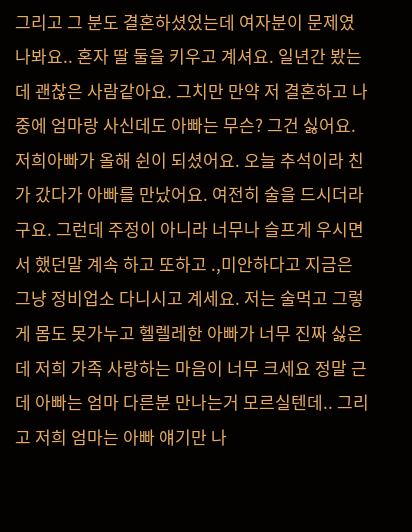그리고 그 분도 결혼하셨었는데 여자분이 문제였나봐요.. 혼자 딸 둘을 키우고 계셔요. 일년간 봤는데 괜찮은 사람같아요. 그치만 만약 저 결혼하고 나중에 엄마랑 사신데도 아빠는 무슨? 그건 싫어요. 저희아빠가 올해 쉰이 되셨어요. 오늘 추석이라 친가 갔다가 아빠를 만났어요. 여전히 술을 드시더라구요. 그런데 주정이 아니라 너무나 슬프게 우시면서 했던말 계속 하고 또하고 .,미안하다고 지금은 그냥 정비업소 다니시고 계세요. 저는 술먹고 그렇게 몸도 못가누고 헬렐레한 아빠가 너무 진짜 싫은데 저희 가족 사랑하는 마음이 너무 크세요 정말 근데 아빠는 엄마 다른분 만나는거 모르실텐데.. 그리고 저희 엄마는 아빠 얘기만 나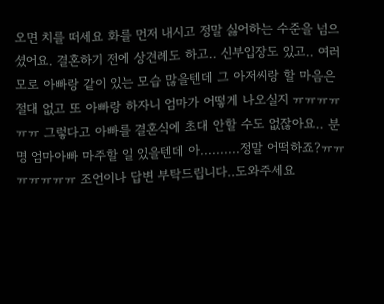오면 치를 떠세요 화를 먼저 내시고 정말 싫어하는 수준을 넘으셨어요. 결혼하기 전에 상견례도 하고.. 신부입장도 있고.. 여러모로 아빠랑 같이 있는 모습 많을텐데 그 아저씨랑 할 마음은 절대 없고 또 아빠랑 하자니 엄마가 어떻게 나오실지 ㅠㅠㅠㅠㅠㅠ 그렇다고 아빠를 결혼식에 초대 안할 수도 없잖아요.. 분명 엄마아빠 마주할 일 있을텐데 아..........정말 어떡하죠?ㅠㅠㅠㅠㅠㅠㅠ 조언이나 답변 부탁드립니다..도와주세요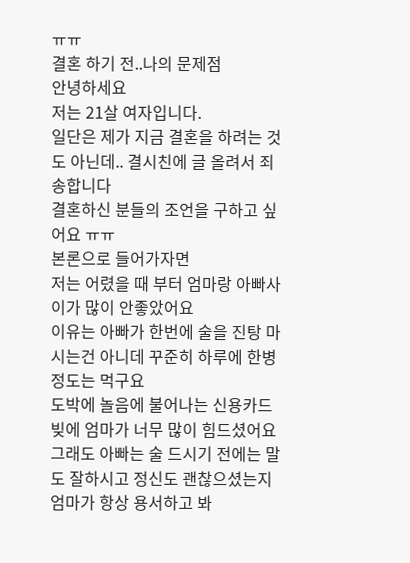ㅠㅠ
결혼 하기 전..나의 문제점
안녕하세요
저는 21살 여자입니다.
일단은 제가 지금 결혼을 하려는 것도 아닌데.. 결시친에 글 올려서 죄송합니다
결혼하신 분들의 조언을 구하고 싶어요 ㅠㅠ
본론으로 들어가자면
저는 어렸을 때 부터 엄마랑 아빠사이가 많이 안좋았어요
이유는 아빠가 한번에 술을 진탕 마시는건 아니데 꾸준히 하루에 한병정도는 먹구요
도박에 놀음에 불어나는 신용카드 빚에 엄마가 너무 많이 힘드셨어요
그래도 아빠는 술 드시기 전에는 말도 잘하시고 정신도 괜찮으셨는지
엄마가 항상 용서하고 봐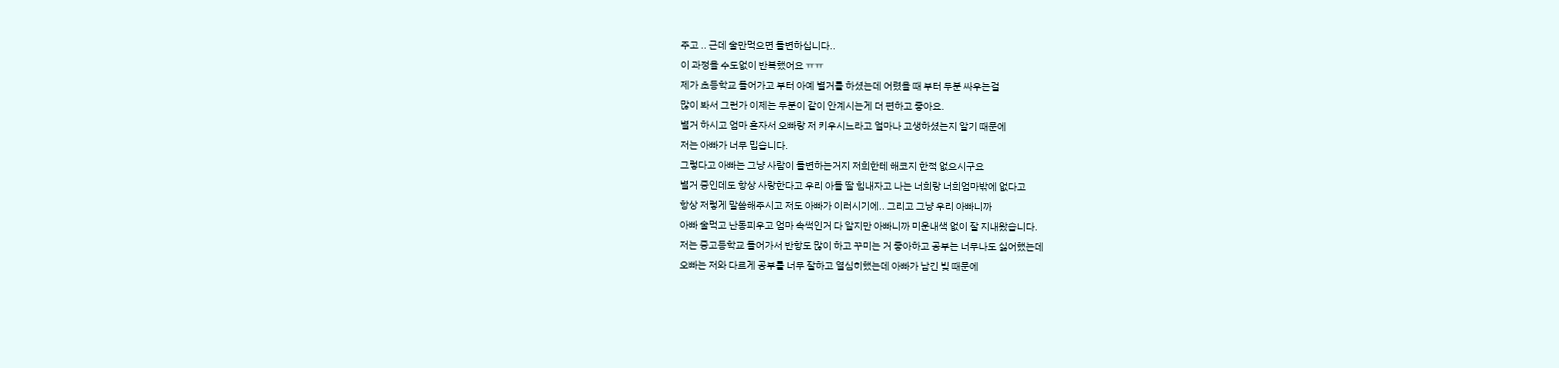주고 .. 근데 술만먹으면 돌변하십니다..
이 과정을 수도없이 반복했어요 ㅠㅠ
제가 초등학교 들어가고 부터 아예 별거를 하셨는데 어렸을 때 부터 두분 싸우는걸
많이 봐서 그런가 이제는 두분이 같이 안계시는게 더 편하고 좋아요.
별거 하시고 엄마 혼자서 오빠랑 저 키우시느라고 얼마나 고생하셨는지 알기 때문에
저는 아빠가 너무 밉습니다.
그렇다고 아빠는 그냥 사람이 돌변하는거지 저희한테 해코지 한적 없으시구요
별거 중인데도 항상 사랑한다고 우리 아들 딸 힘내자고 나는 너희랑 너희엄마밖에 없다고
항상 저렇게 말씀해주시고 저도 아빠가 이러시기에.. 그리고 그냥 우리 아빠니까
아빠 술먹고 난동피우고 엄마 속썩인거 다 알지만 아빠니까 미운내색 없이 잘 지내왔습니다.
저는 중고등학교 들어가서 반항도 많이 하고 꾸미는 거 좋아하고 공부는 너무나도 싫어했는데
오빠는 저와 다르게 공부를 너무 잘하고 열심히했는데 아빠가 남긴 빚 때문에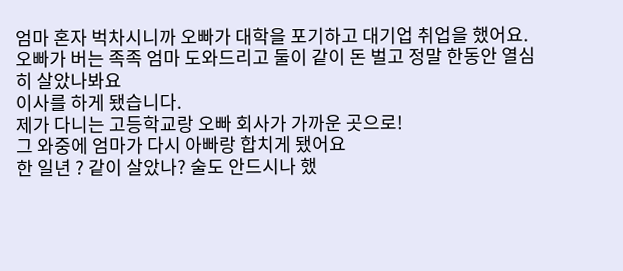엄마 혼자 벅차시니까 오빠가 대학을 포기하고 대기업 취업을 했어요.
오빠가 버는 족족 엄마 도와드리고 둘이 같이 돈 벌고 정말 한동안 열심히 살았나봐요
이사를 하게 됐습니다.
제가 다니는 고등학교랑 오빠 회사가 가까운 곳으로!
그 와중에 엄마가 다시 아빠랑 합치게 됐어요
한 일년 ? 같이 살았나? 술도 안드시나 했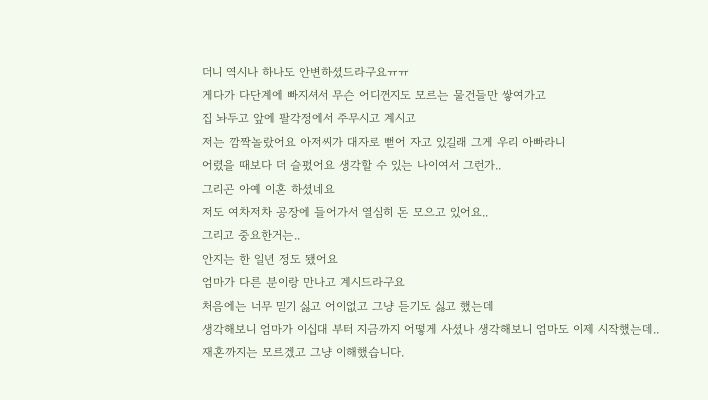더니 역시나 하나도 안변하셨드라구요ㅠㅠ
게다가 다단계에 빠지셔서 무슨 어디껀지도 모르는 물건들만 쌓여가고
집 놔두고 앞에 팔각정에서 주무시고 계시고
저는 깜짝놀랐어요 아저씨가 대자로 뻗어 자고 있길래 그게 우리 아빠라니
어렸을 때보다 더 슬펐어요 생각할 수 있는 나이여서 그런가..
그리곤 아예 이혼 하셨네요
저도 여차저차 공장에 들어가서 열심히 돈 모으고 있어요..
그리고 중요한거는..
안지는 한 일년 정도 됐어요
엄마가 다른 분이랑 만나고 계시드라구요
처음에는 너무 믿기 싫고 어이없고 그냥 듣기도 싫고 했는데
생각해보니 엄마가 이십대 부터 지금까지 어떻게 사셨나 생각해보니 엄마도 이제 시작했는데..
재혼까지는 모르겠고 그냥 이해했습니다.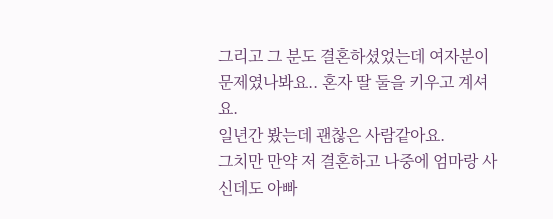그리고 그 분도 결혼하셨었는데 여자분이 문제였나봐요.. 혼자 딸 둘을 키우고 계셔요.
일년간 봤는데 괜찮은 사람같아요.
그치만 만약 저 결혼하고 나중에 엄마랑 사신데도 아빠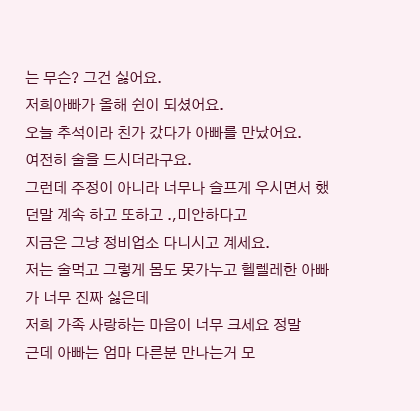는 무슨? 그건 싫어요.
저희아빠가 올해 쉰이 되셨어요.
오늘 추석이라 친가 갔다가 아빠를 만났어요.
여전히 술을 드시더라구요.
그런데 주정이 아니라 너무나 슬프게 우시면서 했던말 계속 하고 또하고 .,미안하다고
지금은 그냥 정비업소 다니시고 계세요.
저는 술먹고 그렇게 몸도 못가누고 헬렐레한 아빠가 너무 진짜 싫은데
저희 가족 사랑하는 마음이 너무 크세요 정말
근데 아빠는 엄마 다른분 만나는거 모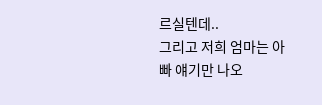르실텐데..
그리고 저희 엄마는 아빠 얘기만 나오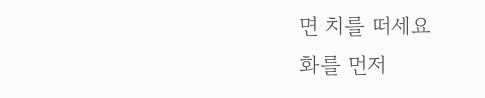면 치를 떠세요
화를 먼저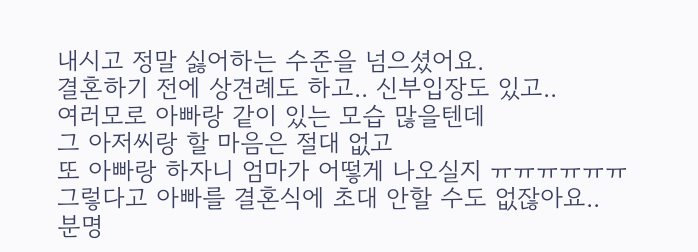내시고 정말 싫어하는 수준을 넘으셨어요.
결혼하기 전에 상견례도 하고.. 신부입장도 있고..
여러모로 아빠랑 같이 있는 모습 많을텐데
그 아저씨랑 할 마음은 절대 없고
또 아빠랑 하자니 엄마가 어떻게 나오실지 ㅠㅠㅠㅠㅠㅠ
그렇다고 아빠를 결혼식에 초대 안할 수도 없잖아요..
분명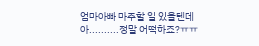엄마아빠 마주할 일 있을텐데
아..........정말 어떡하죠?ㅠㅠ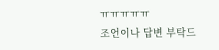ㅠㅠㅠㅠㅠ
조언이나 답변 부탁드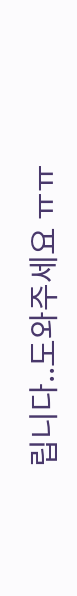립니다..도와주세요 ㅠㅠ